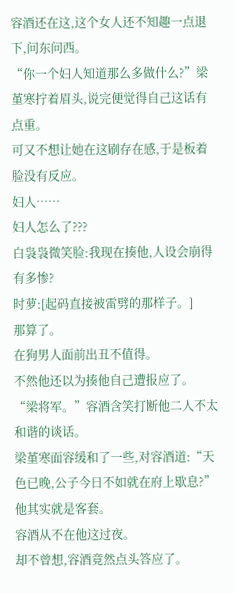容酒还在这,这个女人还不知趣一点退下,问东问西。
“你一个妇人知道那么多做什么?”梁堇寒拧着眉头,说完便觉得自己这话有点重。
可又不想让她在这刷存在感,于是板着脸没有反应。
妇人……
妇人怎么了???
白袅袅微笑脸:我现在揍他,人设会崩得有多惨?
时萝:[起码直接被雷劈的那样子。]
那算了。
在狗男人面前出丑不值得。
不然他还以为揍他自己遭报应了。
“梁将军。”容酒含笑打断他二人不太和谐的谈话。
梁堇寒面容缓和了一些,对容酒道:“天色已晚,公子今日不如就在府上歇息?”
他其实就是客套。
容酒从不在他这过夜。
却不曾想,容酒竟然点头答应了。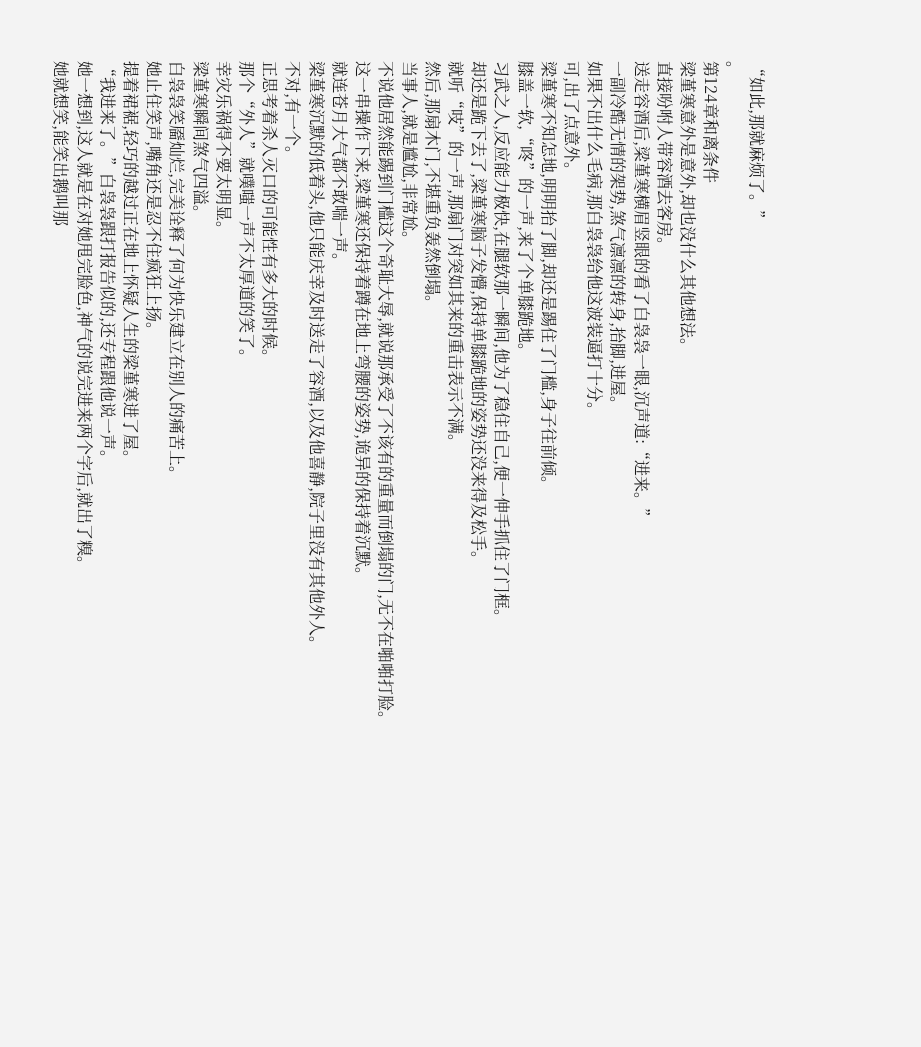“如此,那就麻烦了。”
。
第124章和离条件
梁堇寒意外是意外,却也没什么其他想法。
直接吩咐人带容酒去客房。
送走容酒后,梁堇寒横眉竖眼的看了白袅袅一眼,沉声道:“进来。”
一副冷酷无情的架势,煞气凛凛的转身,抬脚,进屋。
如果不出什么毛病,那白袅袅给他这波装逼打十分。
可,出了点意外。
梁堇寒不知怎地,明明抬了脚,却还是踢住了门槛,身子往前倾。
膝盖一软,“咚”的一声,来了个单膝跪地。
习武之人,反应能力极快,在腿软那一瞬间,他为了稳住自己,便一伸手抓住了门框。
却还是跪下去了,梁堇寒脑子发懵,保持单膝跪地的姿势还没来得及松手。
就听“吱”的一声,那扇门对突如其来的重击表示不满。
然后,那扇木门,不堪重负轰然倒塌。
当事人,就是尴尬,非常尬。
不说他居然能踢到门槛这个奇耻大辱,就说那承受了不该有的重量而倒塌的门,无不在啪啪打脸。
这一串操作下来,梁堇寒还保持着蹲在地上弯腰的姿势,诡异的保持着沉默。
就连苍月大气都不敢喘一声。
梁堇寒沉默的低着头,他只能庆幸及时送走了容酒,以及他喜静,院子里没有其他外人。
不对,有一个。
正思考着杀人灭口的可能性有多大的时候。
那个“外人”就噗嗤一声不太厚道的笑了。
幸灾乐祸得不要太明显。
梁堇寒瞬间煞气四溢。
白袅袅笑靥灿烂,完美诠释了何为快乐建立在别人的痛苦上。
她止住笑声,嘴角还是忍不住疯狂上扬。
提着裙裾,轻巧的越过正在地上怀疑人生的梁堇寒进了屋。
“我进来了。”白袅袅跟打报告似的,还专程跟他说一声。
她一想到,这人就是在对她甩完脸色,神气的说完进来两个字后,就出了糗。
她就想笑,能笑出鹅叫那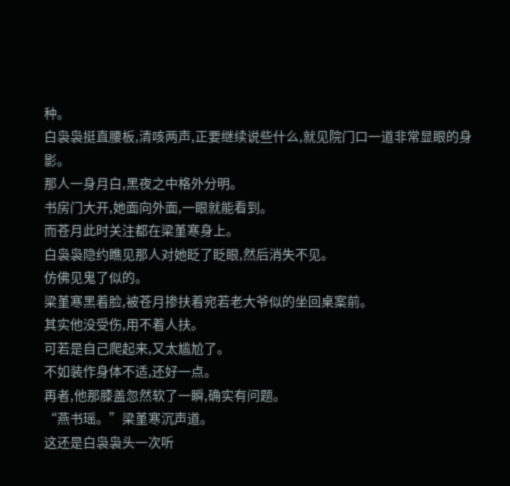种。
白袅袅挺直腰板,清咳两声,正要继续说些什么,就见院门口一道非常显眼的身影。
那人一身月白,黑夜之中格外分明。
书房门大开,她面向外面,一眼就能看到。
而苍月此时关注都在梁堇寒身上。
白袅袅隐约瞧见那人对她眨了眨眼,然后消失不见。
仿佛见鬼了似的。
梁堇寒黑着脸,被苍月掺扶着宛若老大爷似的坐回桌案前。
其实他没受伤,用不着人扶。
可若是自己爬起来,又太尴尬了。
不如装作身体不适,还好一点。
再者,他那膝盖忽然软了一瞬,确实有问题。
“燕书瑶。”梁堇寒沉声道。
这还是白袅袅头一次听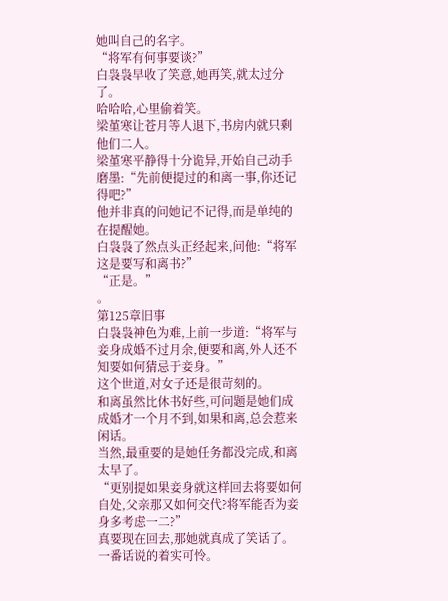她叫自己的名字。
“将军有何事要谈?”
白袅袅早收了笑意,她再笑,就太过分了。
哈哈哈,心里偷着笑。
梁堇寒让苍月等人退下,书房内就只剩他们二人。
梁堇寒平静得十分诡异,开始自己动手磨墨:“先前便提过的和离一事,你还记得吧?”
他并非真的问她记不记得,而是单纯的在提醒她。
白袅袅了然点头正经起来,问他:“将军这是要写和离书?”
“正是。”
。
第125章旧事
白袅袅神色为难,上前一步道:“将军与妾身成婚不过月余,便要和离,外人还不知要如何猜忌于妾身。”
这个世道,对女子还是很苛刻的。
和离虽然比休书好些,可问题是她们成成婚才一个月不到,如果和离,总会惹来闲话。
当然,最重要的是她任务都没完成,和离太早了。
“更别提如果妾身就这样回去将要如何自处,父亲那又如何交代?将军能否为妾身多考虑一二?”
真要现在回去,那她就真成了笑话了。
一番话说的着实可怜。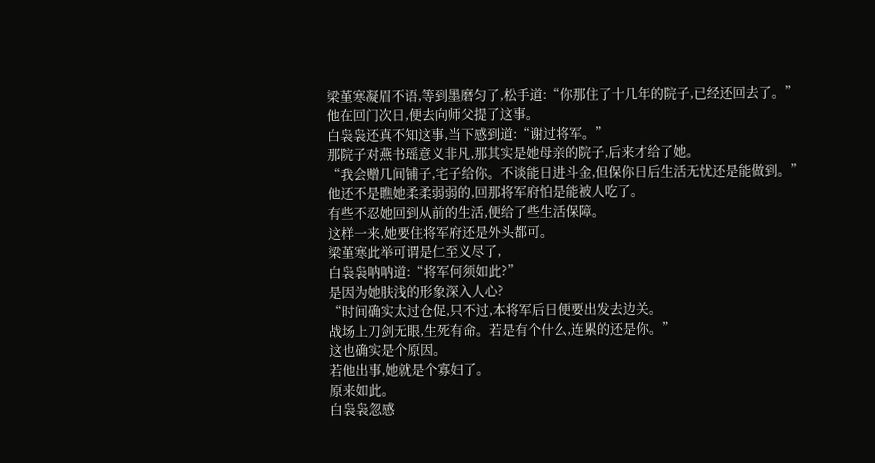梁堇寒凝眉不语,等到墨磨匀了,松手道:“你那住了十几年的院子,已经还回去了。”
他在回门次日,便去向师父提了这事。
白袅袅还真不知这事,当下感到道:“谢过将军。”
那院子对燕书瑶意义非凡,那其实是她母亲的院子,后来才给了她。
“我会赠几间铺子,宅子给你。不谈能日进斗金,但保你日后生活无忧还是能做到。”
他还不是瞧她柔柔弱弱的,回那将军府怕是能被人吃了。
有些不忍她回到从前的生活,便给了些生活保障。
这样一来,她要住将军府还是外头都可。
梁堇寒此举可谓是仁至义尽了,
白袅袅呐呐道:“将军何须如此?”
是因为她肤浅的形象深入人心?
“时间确实太过仓促,只不过,本将军后日便要出发去边关。
战场上刀剑无眼,生死有命。若是有个什么,连累的还是你。”
这也确实是个原因。
若他出事,她就是个寡妇了。
原来如此。
白袅袅忽感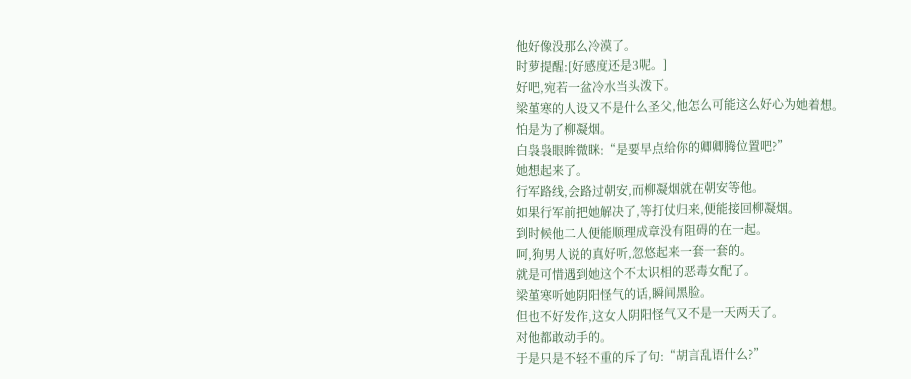他好像没那么冷漠了。
时萝提醒:[好感度还是3呢。]
好吧,宛若一盆冷水当头泼下。
梁堇寒的人设又不是什么圣父,他怎么可能这么好心为她着想。
怕是为了柳凝烟。
白袅袅眼眸微眯:“是要早点给你的卿卿腾位置吧?”
她想起来了。
行军路线,会路过朝安,而柳凝烟就在朝安等他。
如果行军前把她解决了,等打仗归来,便能接回柳凝烟。
到时候他二人便能顺理成章没有阻碍的在一起。
呵,狗男人说的真好听,忽悠起来一套一套的。
就是可惜遇到她这个不太识相的恶毒女配了。
梁堇寒听她阴阳怪气的话,瞬间黑脸。
但也不好发作,这女人阴阳怪气又不是一天两天了。
对他都敢动手的。
于是只是不轻不重的斥了句:“胡言乱语什么?”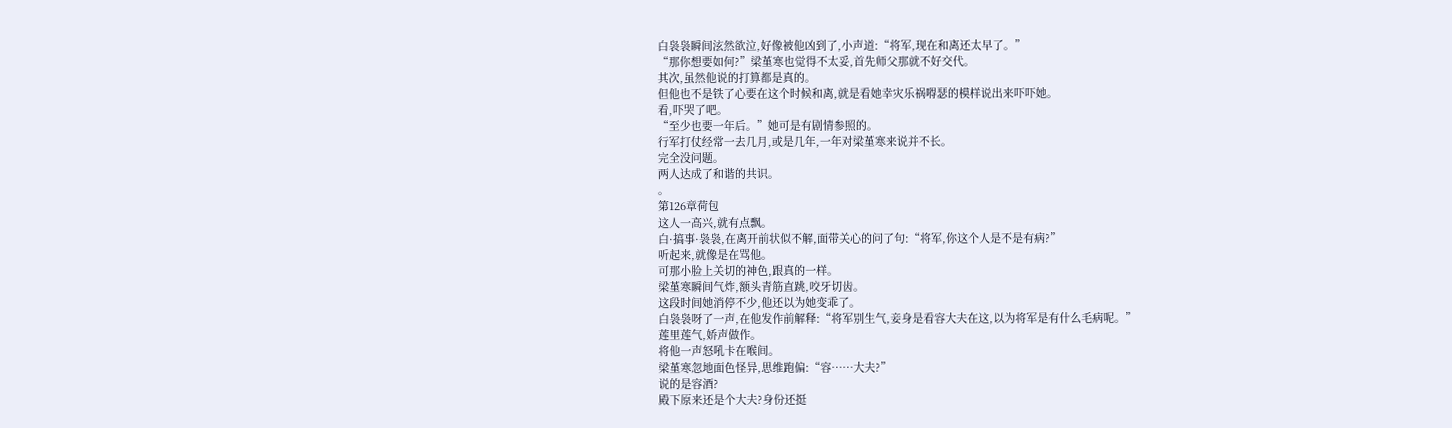白袅袅瞬间泫然欲泣,好像被他凶到了,小声道:“将军,现在和离还太早了。”
“那你想要如何?”梁堇寒也觉得不太妥,首先师父那就不好交代。
其次,虽然他说的打算都是真的。
但他也不是铁了心要在这个时候和离,就是看她幸灾乐祸嘚瑟的模样说出来吓吓她。
看,吓哭了吧。
“至少也要一年后。”她可是有剧情参照的。
行军打仗经常一去几月,或是几年,一年对梁堇寒来说并不长。
完全没问题。
两人达成了和谐的共识。
。
第126章荷包
这人一高兴,就有点飘。
白·搞事·袅袅,在离开前状似不解,面带关心的问了句:“将军,你这个人是不是有病?”
听起来,就像是在骂他。
可那小脸上关切的神色,跟真的一样。
梁堇寒瞬间气炸,额头青筋直跳,咬牙切齿。
这段时间她消停不少,他还以为她变乖了。
白袅袅呀了一声,在他发作前解释:“将军别生气,妾身是看容大夫在这,以为将军是有什么毛病呢。”
莲里莲气,娇声做作。
将他一声怒吼卡在喉间。
梁堇寒忽地面色怪异,思维跑偏:“容……大夫?”
说的是容酒?
殿下原来还是个大夫?身份还挺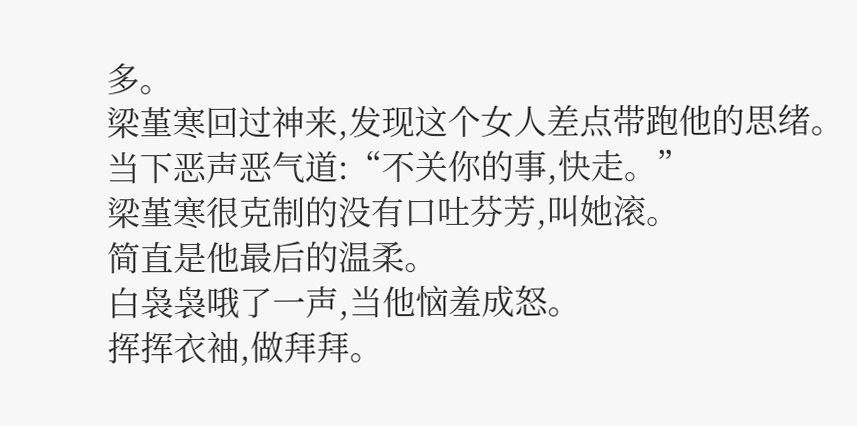多。
梁堇寒回过神来,发现这个女人差点带跑他的思绪。
当下恶声恶气道:“不关你的事,快走。”
梁堇寒很克制的没有口吐芬芳,叫她滚。
简直是他最后的温柔。
白袅袅哦了一声,当他恼羞成怒。
挥挥衣袖,做拜拜。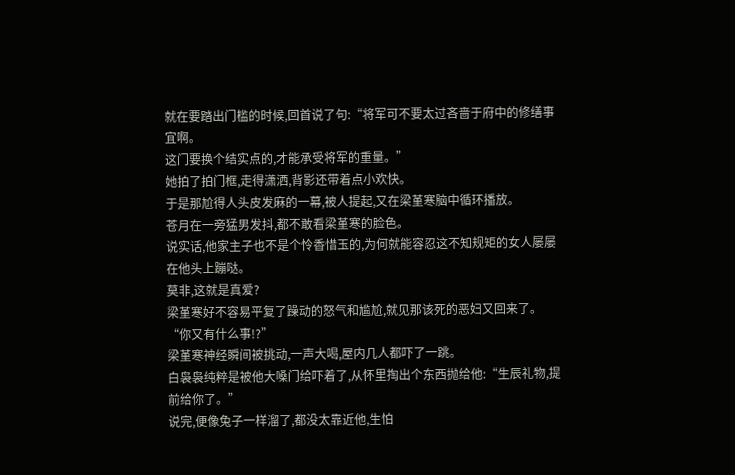就在要踏出门槛的时候,回首说了句:“将军可不要太过吝啬于府中的修缮事宜啊。
这门要换个结实点的,才能承受将军的重量。”
她拍了拍门框,走得潇洒,背影还带着点小欢快。
于是那尬得人头皮发麻的一幕,被人提起,又在梁堇寒脑中循环播放。
苍月在一旁猛男发抖,都不敢看梁堇寒的脸色。
说实话,他家主子也不是个怜香惜玉的,为何就能容忍这不知规矩的女人屡屡在他头上蹦哒。
莫非,这就是真爱?
梁堇寒好不容易平复了躁动的怒气和尴尬,就见那该死的恶妇又回来了。
“你又有什么事!?”
梁堇寒神经瞬间被挑动,一声大喝,屋内几人都吓了一跳。
白袅袅纯粹是被他大嗓门给吓着了,从怀里掏出个东西抛给他:“生辰礼物,提前给你了。”
说完,便像兔子一样溜了,都没太靠近他,生怕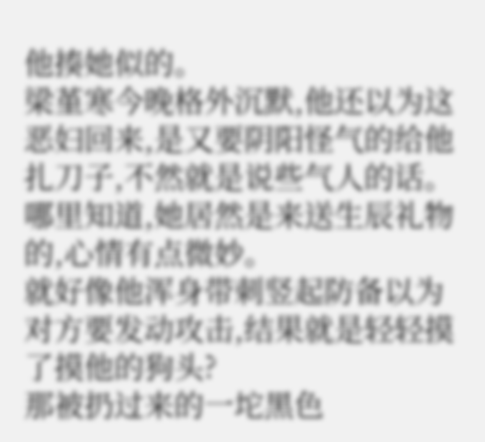他揍她似的。
梁堇寒今晚格外沉默,他还以为这恶妇回来,是又要阴阳怪气的给他扎刀子,不然就是说些气人的话。
哪里知道,她居然是来送生辰礼物的,心情有点微妙。
就好像他浑身带刺竖起防备以为对方要发动攻击,结果就是轻轻摸了摸他的狗头?
那被扔过来的一坨黑色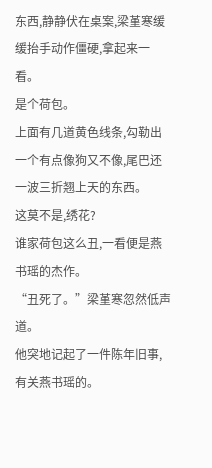东西,静静伏在桌案,梁堇寒缓缓抬手动作僵硬,拿起来一看。
是个荷包。
上面有几道黄色线条,勾勒出一个有点像狗又不像,尾巴还一波三折翘上天的东西。
这莫不是,绣花?
谁家荷包这么丑,一看便是燕书瑶的杰作。
“丑死了。”梁堇寒忽然低声道。
他突地记起了一件陈年旧事,有关燕书瑶的。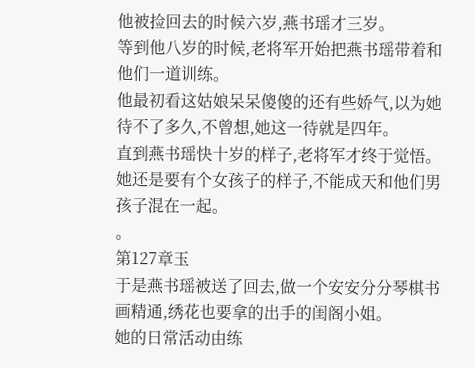他被捡回去的时候六岁,燕书瑶才三岁。
等到他八岁的时候,老将军开始把燕书瑶带着和他们一道训练。
他最初看这姑娘呆呆傻傻的还有些娇气,以为她待不了多久,不曾想,她这一待就是四年。
直到燕书瑶快十岁的样子,老将军才终于觉悟。
她还是要有个女孩子的样子,不能成天和他们男孩子混在一起。
。
第127章玉
于是燕书瑶被送了回去,做一个安安分分琴棋书画精通,绣花也要拿的出手的闺阁小姐。
她的日常活动由练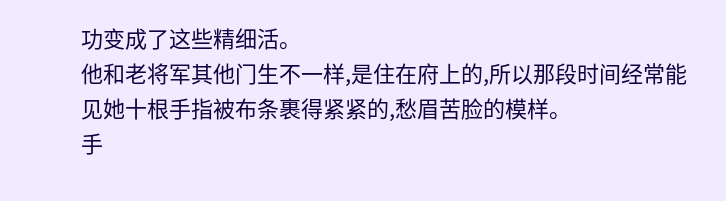功变成了这些精细活。
他和老将军其他门生不一样,是住在府上的,所以那段时间经常能见她十根手指被布条裹得紧紧的,愁眉苦脸的模样。
手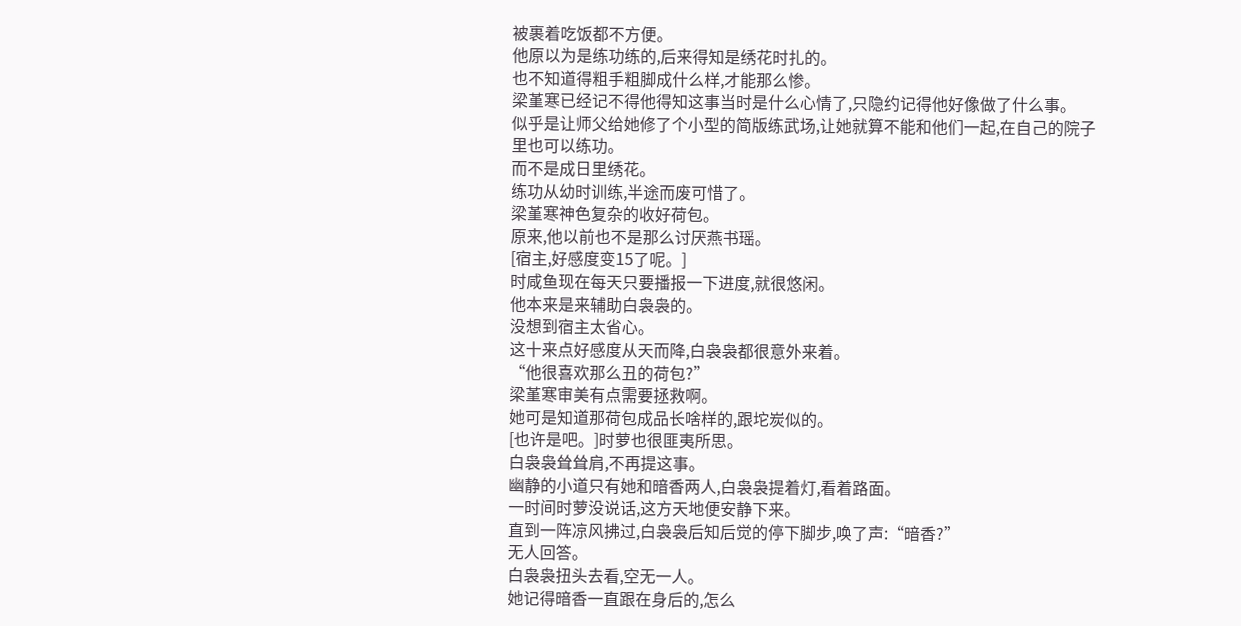被裹着吃饭都不方便。
他原以为是练功练的,后来得知是绣花时扎的。
也不知道得粗手粗脚成什么样,才能那么惨。
梁堇寒已经记不得他得知这事当时是什么心情了,只隐约记得他好像做了什么事。
似乎是让师父给她修了个小型的简版练武场,让她就算不能和他们一起,在自己的院子里也可以练功。
而不是成日里绣花。
练功从幼时训练,半途而废可惜了。
梁堇寒神色复杂的收好荷包。
原来,他以前也不是那么讨厌燕书瑶。
[宿主,好感度变15了呢。]
时咸鱼现在每天只要播报一下进度,就很悠闲。
他本来是来辅助白袅袅的。
没想到宿主太省心。
这十来点好感度从天而降,白袅袅都很意外来着。
“他很喜欢那么丑的荷包?”
梁堇寒审美有点需要拯救啊。
她可是知道那荷包成品长啥样的,跟坨炭似的。
[也许是吧。]时萝也很匪夷所思。
白袅袅耸耸肩,不再提这事。
幽静的小道只有她和暗香两人,白袅袅提着灯,看着路面。
一时间时萝没说话,这方天地便安静下来。
直到一阵凉风拂过,白袅袅后知后觉的停下脚步,唤了声:“暗香?”
无人回答。
白袅袅扭头去看,空无一人。
她记得暗香一直跟在身后的,怎么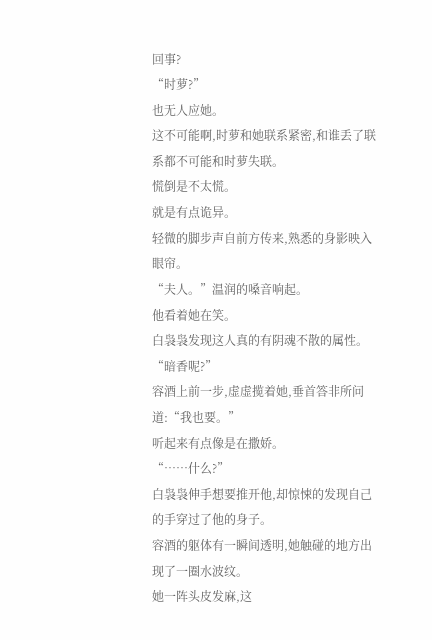回事?
“时萝?”
也无人应她。
这不可能啊,时萝和她联系紧密,和谁丢了联系都不可能和时萝失联。
慌倒是不太慌。
就是有点诡异。
轻微的脚步声自前方传来,熟悉的身影映入眼帘。
“夫人。”温润的嗓音响起。
他看着她在笑。
白袅袅发现这人真的有阴魂不散的属性。
“暗香呢?”
容酒上前一步,虚虚揽着她,垂首答非所问道:“我也要。”
听起来有点像是在撒娇。
“……什么?”
白袅袅伸手想要推开他,却惊悚的发现自己的手穿过了他的身子。
容酒的躯体有一瞬间透明,她触碰的地方出现了一圈水波纹。
她一阵头皮发麻,这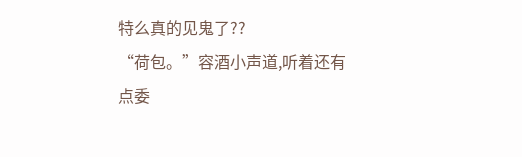特么真的见鬼了??
“荷包。”容酒小声道,听着还有点委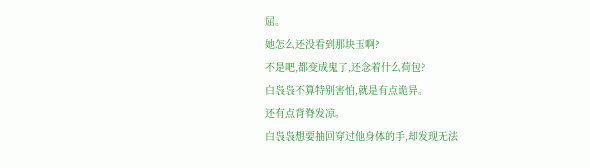屈。
她怎么还没看到那块玉啊?
不是吧,都变成鬼了,还念着什么荷包?
白袅袅不算特别害怕,就是有点诡异。
还有点背脊发凉。
白袅袅想要抽回穿过他身体的手,却发现无法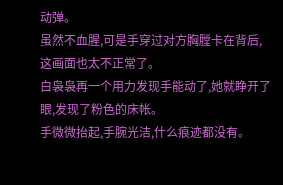动弹。
虽然不血腥,可是手穿过对方胸膛卡在背后,这画面也太不正常了。
白袅袅再一个用力发现手能动了,她就睁开了眼,发现了粉色的床帐。
手微微抬起,手腕光洁,什么痕迹都没有。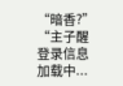“暗香?”
“主子醒
登录信息加载中...